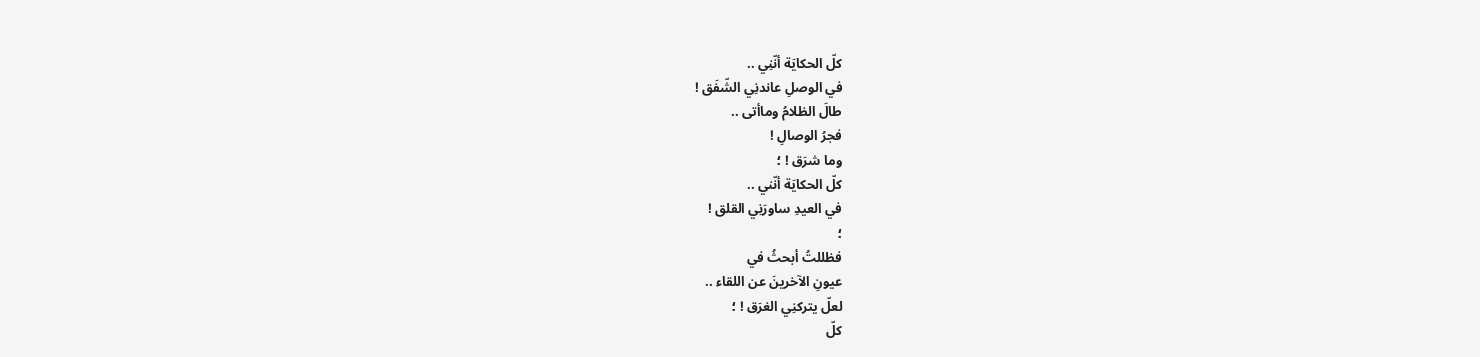كلّ الحكايَة أنّنِي ..
في الوصلِ عاندنِي الشّفَق !
طالَ الظلامُ وماأتى ..
فجرُ الوصالِ !
وما شرَق ! ؛
كلّ الحكايَة أنّني ..
في العيدِ ساورَنِي القلق !
؛
فظللتُ أبحثُ في
عيونِ الآخرينَ عن اللقاء ..
لعلّ يتركنِي الغرَق ! ؛
كلّ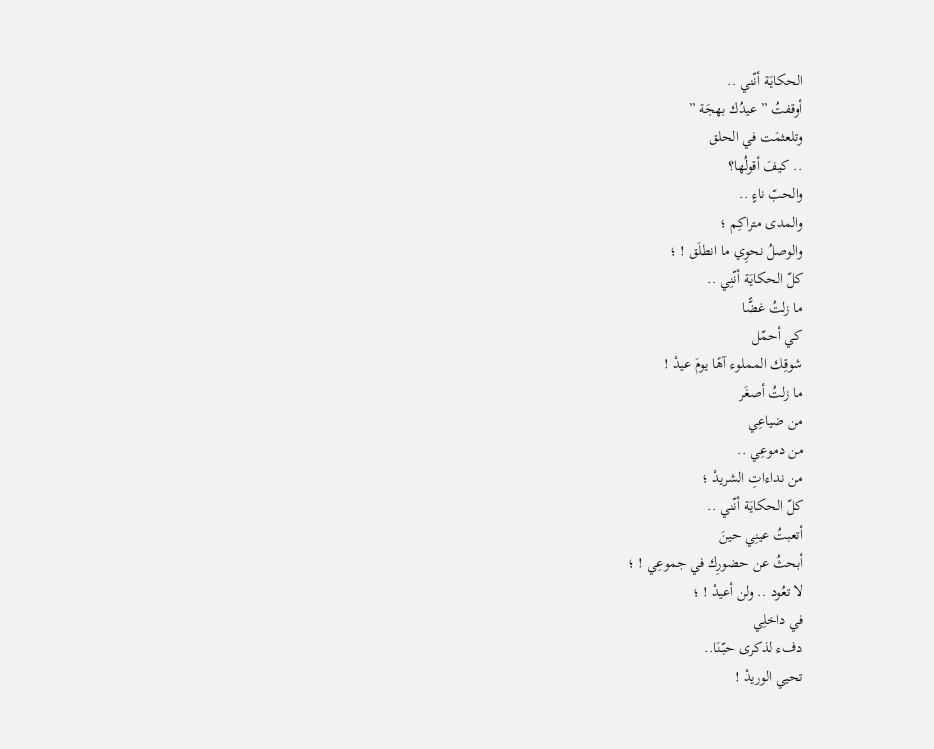الحكايَة أنّني ..
أوقفتُ ” عيدُك بهجَة ”
وتلعثمَت في الحلق
.. كيفَ أقولُها؟
والحبّ ناءٍ ..
والمدى متراكِم ؛
والوصلُ نحوِي ما انطلَق ! ؛
كلّ الحكايَة أنّنِي ..
ما زلتُ غضًّا
كي أحمّل
شوقِك المملوء آهًا يومَ عيدْ !
ما زلتُ أصغَر
من ضياعِي
من دموعِي ..
من نداءاتِ الشريدْ ؛
كلّ الحكايَة أنّني ..
أتعبتُ عينِي حينَ
أبحثُ عن حضورِك في جموعِي ! ؛
لا تعُود .. ولن أعيدْ ! ؛
في داخلِي
دفء لذكرى حبّنَا..
تحيي الوريدْ !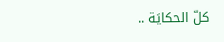كلّ الحكايَة ..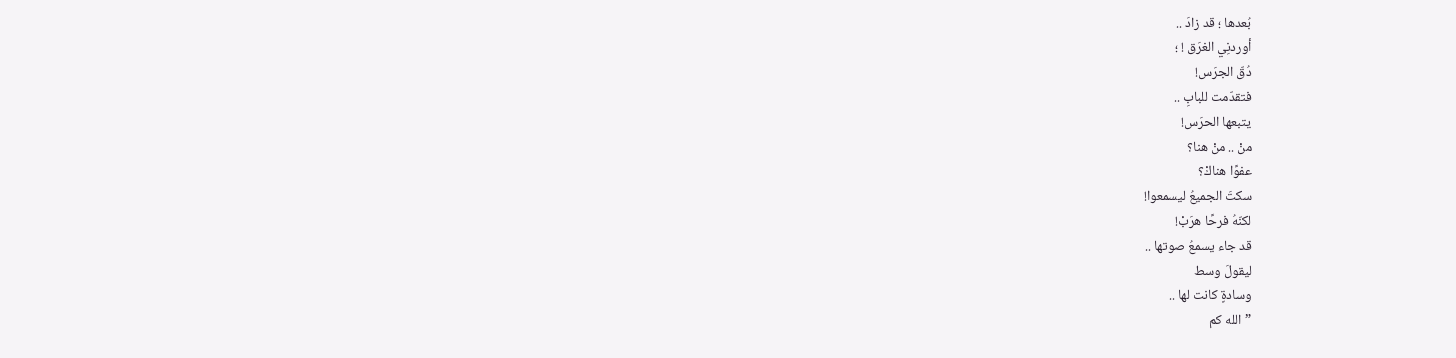بُعدها ؛ قد زادَ ..
أوردنِي الغرَق ! ؛
دُقّ الجرَس!
فتقدّمت للبابِ ..
يتبعها الحرَس!
منْ .. منْ هنا؟
عفوًا هناكْ؟
سكتَ الجميعُ ليسمعوا!
لكنّهُ فرحًا هرَبْ!
قد جاء يسمعُ صوتها ..
ليقولَ وسط
وسادةٍ كانت لها ..
”الله كم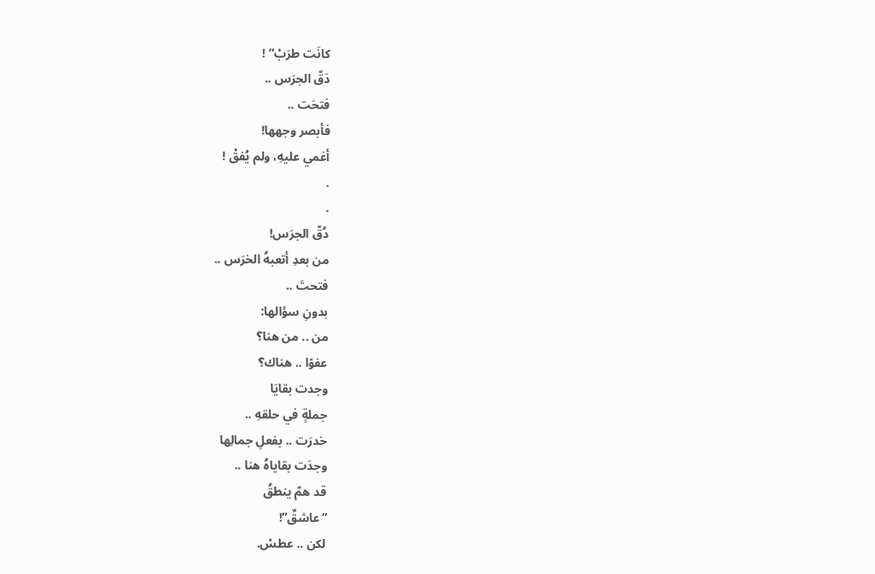كانَت طرَبْ” !
دَقّ الجرَس ..
فتحَت ..
فأبصر وجهها!
أغمي عليهِ، ولم يُفقْ !
.
.
دُقّ الجرَس!
من بعدِ أتعبهُ الخرَس ..
فتحتَ ..
بدونِ سؤالها:
من .. من هنا؟
عفوًا .. هناك؟
وجدت بقايَا
جملةٍ في حلقهِ ..
خدرَت .. بفعلِ جمالِها
وجدَت بقاياهُ هنا ..
قد همّ ينطقُ
”عاشقٌ”!
لكن .. عطسْ.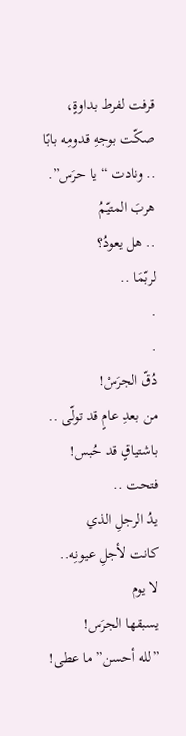قرفت لفرط بداوةٍ،
صكّت بوجهِ قدومِه بابًا
.. ونادت “يا حرَس”.
هربَ المتيّمُ
.. هل يعودُ؟
لربّمَا ..
.
.
دُقّ الجرَسْ!
من بعدِ عامٍ قد تولّى ..
باشتياقٍ قد حُبس!
فتحت ..
يدُ الرجلِ الذي
كانت لأجلِ عيونِه..
لا يوم
يسبقها الجرَس!
”لله أحسن” ما عطى!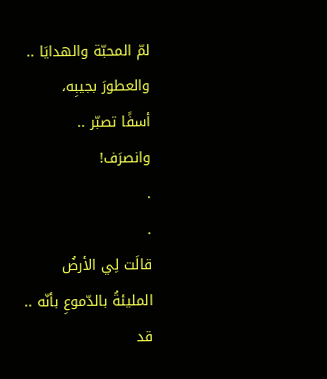لمّ المحبّة والهدايَا ..
والعطورَ بجيبِه،
أسفًا تصبّر ..
وانصرَف!
.
.
قالَت لِي الأرضُ
المليئةُ بالدّموعِ بأنّه ..
قد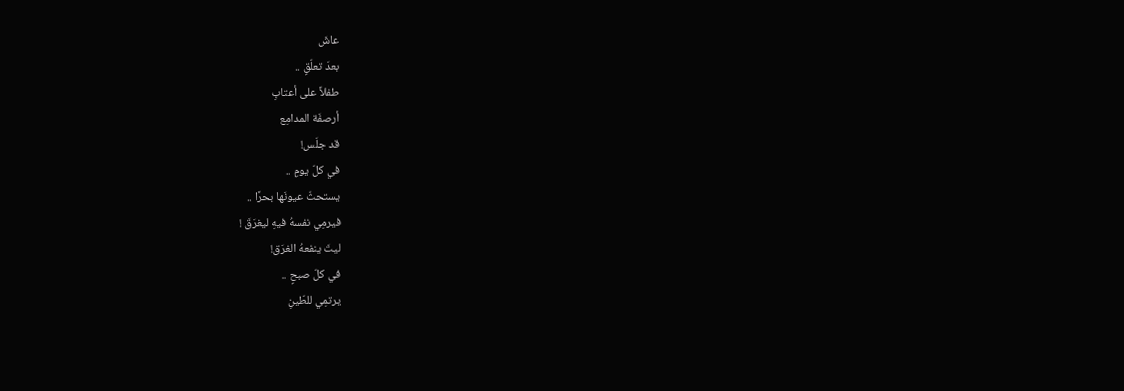عاشَ
بعدَ تعلّقٍ ..
طفلاً على أعتابِ
أرصفَة المدامِع
قد جلَس!
في كلّ يومٍ ..
يستحثّ عيونَها بحرًا ..
فيرمِي نفسهُ فيهِ ليغرَقَ !
ليتَ ينفعهُ الغرَق!
في كلّ صبحٍ ..
يرتمِي للطّينِ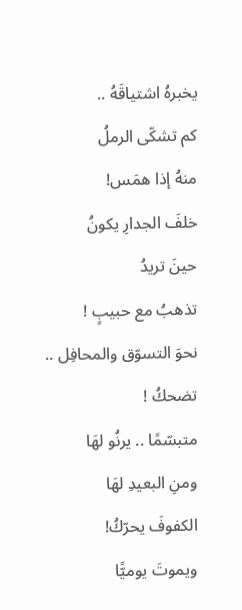يخبرهُ اشتياقَهُ ..
كم تشكّى الرملُ
منهُ إذا همَس!
خلفَ الجدارِ يكونُ
حينَ تريدُ
تذهبُ مع حبيبٍ !
نحوَ التسوّق والمحافِل .. تضحكُ !
متبسّمًا .. يرنُو لهَا
ومنِ البعيدِ لهَا
الكفوفَ يحرّكُ!
ويموتَ يوميًّا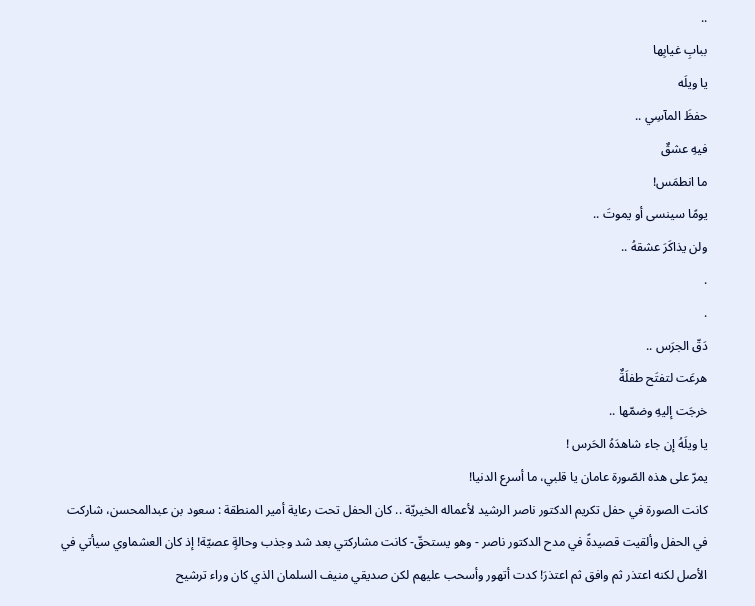..
ببابِ غيابِها
يا ويلَه
حفظَ المآسِي ..
فيهِ عشقٌ
ما انطمَس!
يومًا سينسى أو يموتَ ..
ولن يذاكَرَ عشقهُ ..
.
.
دَقّ الجرَس ..
هرعَت لتفتَح طفلَةٌ
خرجَت إليهِ وضمّها ..
يا ويلَهُ إن جاء شاهدَهُ الحَرس !
يمرّ على هذه الصّورة عامان يا قلبي، ما أسرع الدنيا!
كانت الصورة في حفل تكريم الدكتور ناصر الرشيد لأعماله الخيريّة .. كان الحفل تحت رعاية أمير المنطقة : سعود بن عبدالمحسن، شاركت في الحفل وألقيت قصيدةً في مدح الدكتور ناصر - وهو يستحقّ- كانت مشاركتي بعد شد وجذب وحالةٍ عصيّة! إذ كان العشماوي سيأتي في الأصل لكنه اعتذر ثم وافق ثم اعتذرَ! كدت أتهور وأسحب عليهم لكن صديقي منيف السلمان الذي كان وراء ترشيح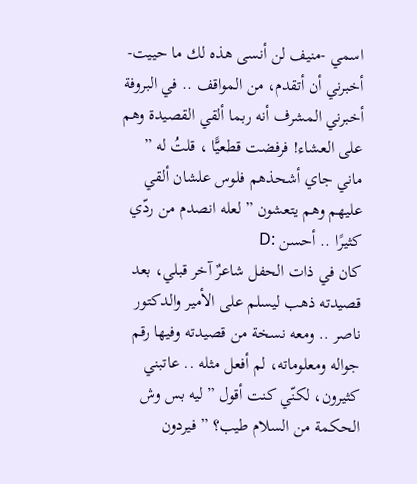اسمي -منيف لن أنسى هذه لك ما حييت- أخبرني أن أتقدم، من المواقف .. في البروفة أخبرني المشرف أنه ربما ألقي القصيدة وهم على العشاء! فرفضت قطعيًّا ، قلتُ له ” ماني جاي أشحذهم فلوس علشان ألقي عليهم وهم يتعشون ” لعله انصدم من ردّي كثيرًا .. أحسن :D
كان في ذات الحفل شاعرٌ آخر قبلي، بعد قصيدته ذهب ليسلم على الأمير والدكتور ناصر .. ومعه نسخة من قصيدته وفيها رقم جواله ومعلوماته، لم أفعل مثله .. عاتبني كثيرون، لكنّي كنت أقول ” ليه بس وش الحكمة من السلام طيب؟ ” فيردون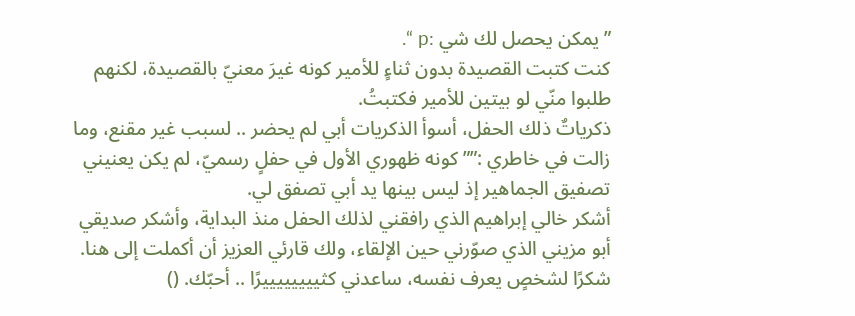” يمكن يحصل لك شي :p “.
كنت كتبت القصيدة بدون ثناءٍ للأمير كونه غيرَ معنيّ بالقصيدة، لكنهم طلبوا منّي لو بيتين للأمير فكتبتُ.
ذكرياتٌ ذلك الحفل، أسوأ الذكريات أبي لم يحضر .. لسبب غير مقنع، وما زالت في خاطري :”” كونه ظهوري الأول في حفلٍ رسميّ، لم يكن يعنيني تصفيق الجماهير إذ ليس بينها يد أبي تصفق لي.
أشكر خالي إبراهيم الذي رافقني لذلك الحفل منذ البداية، وأشكر صديقي أبو مزيني الذي صوّرني حين الإلقاء، ولك قارئي العزيز أن أكملت إلى هنا.
شكرًا لشخصٍ يعرف نفسه، ساعدني كثييييييييرًا .. أحبّك. ()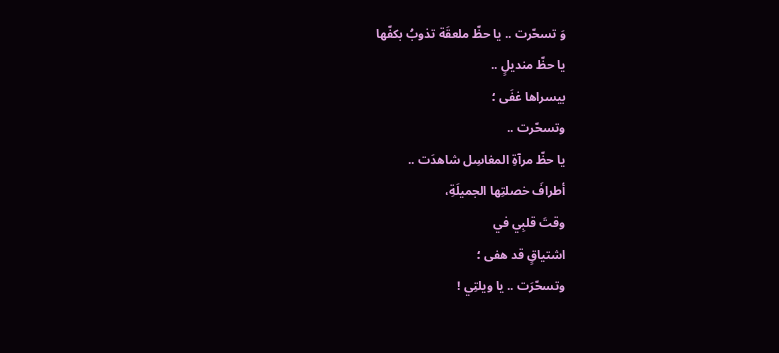وَ تسحّرت .. يا حظّ ملعقَة تذوبُ بكفّها
يا حظّ منديلٍ ..
بيسراها غفَى ؛
وتسحّرت ..
يا حظّ مرآةِ المغاسِل شاهدَت ..
أطرافَ خصلتِها الجميلَةِ،
وقتَ قلبِي في
اشتياقٍ قد هفى ؛
وتسحّرَت .. يا ويلتِي !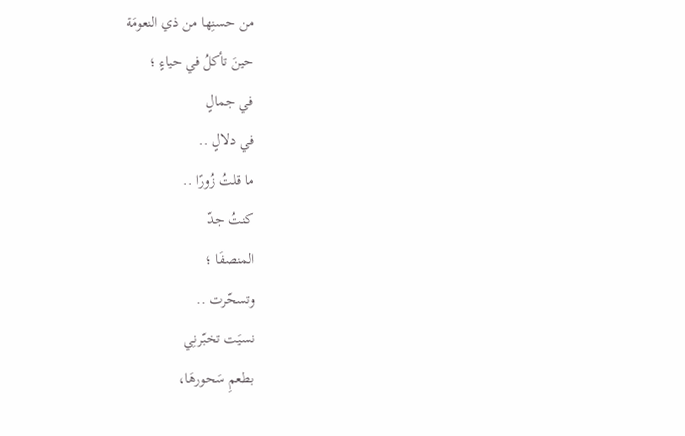من حسنِها من ذي النعومَة
حينَ تأكلُ في حياءٍ ؛
في جمالٍ
في دلالٍ ..
ما قلتُ زُورًا ..
كنتُ جدّ
المنصفَا ؛
وتسحّرت ..
نسيَت تخبّرنِي
بطعمِ سَحورهَا،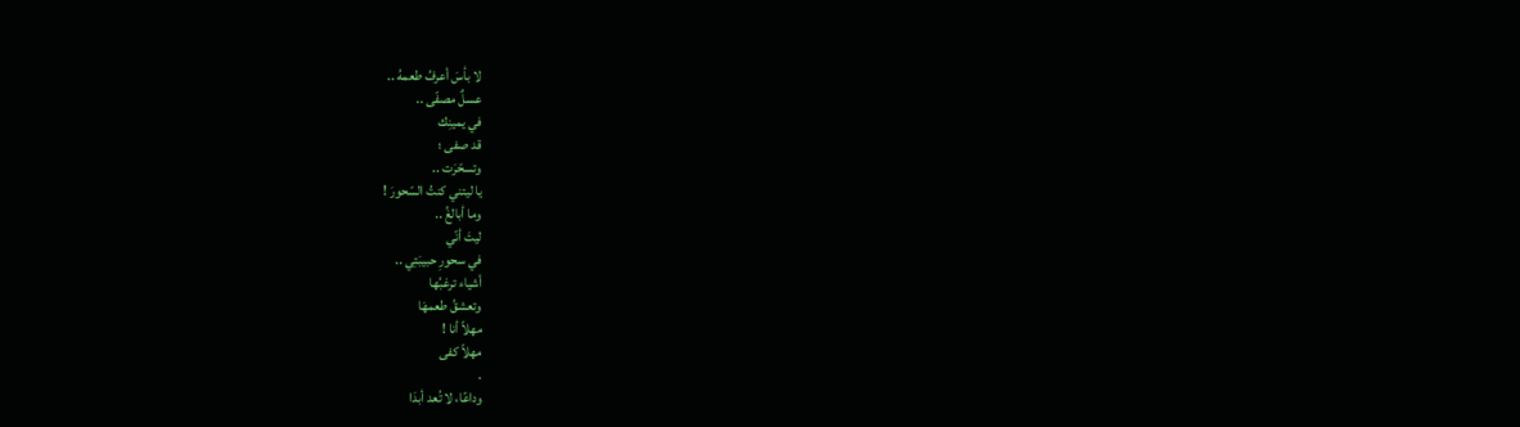لا بأسَ أعرفُ طعمهُ ..
عسلٌ مصفّى ..
في يمينِك
قد صفى ؛
وتسحّرَت ..
يا ليتني كنتُ السّحورَ !
وما أبالغُ ..
ليتَ أنّي
في سحورِ حبيبَتِي ..
أشياء ترغبُها
وتعشقُ طعمهَا
مهلاً أنا !
مهلاً كفى
.
وداعًا، لا تُعد أبدَا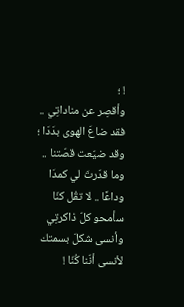! ؛
وأقصِر عن مناداتِي ..
فقد ضاعَ الهوى بدَدَا ؛
وقد ضيّعت قصّتنا ..
وما قدّرتَ لي كمدَا
وداعًا .. لا تقُل كنّا
سأمحو كلّ ذاكرتِي
وأنسى شكلَ بسمتك
لأنسى أنّنا كُنّا !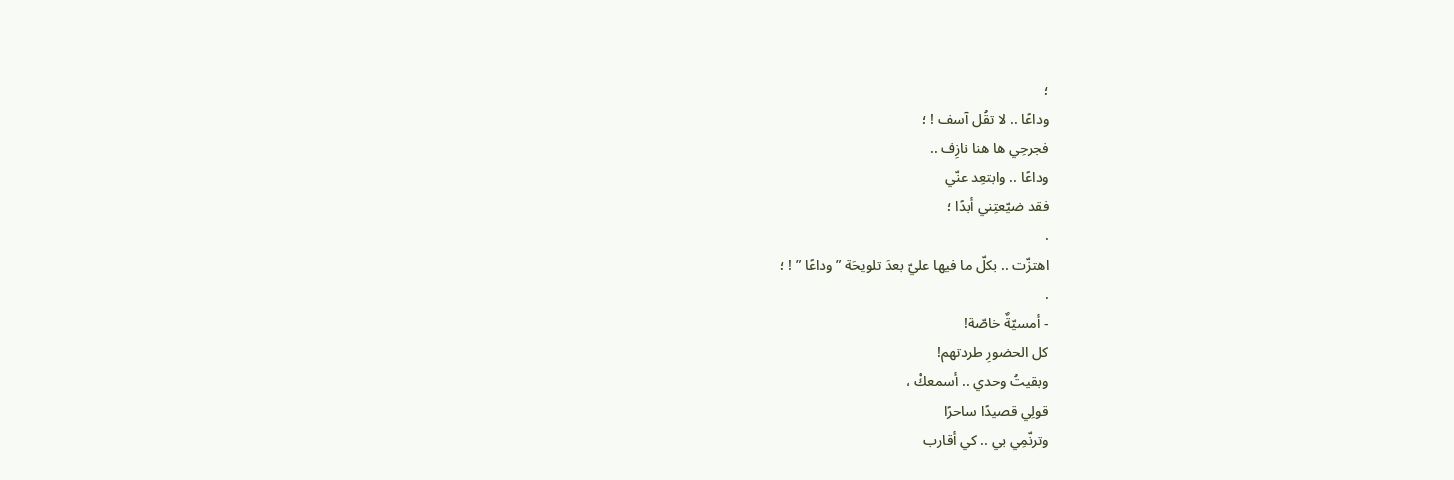؛
وداعًا .. لا تقُل آسف ! ؛
فجرحِي ها هنا نازِف ..
وداعًا .. وابتعِد عنّي
فقد ضيّعتِني أبدًا ؛
.
اهتزّت .. بكلّ ما فيها عليّ بعدَ تلويحَة ” وداعًا ” ! ؛
.
- أمسيّةٌ خاصّة!
كل الحضورِ طردتهم!
وبقيتُ وحدي .. أسمعكْ ،
قولِي قصيدًا ساحرًا
وترنّمِي بي .. كي أقارب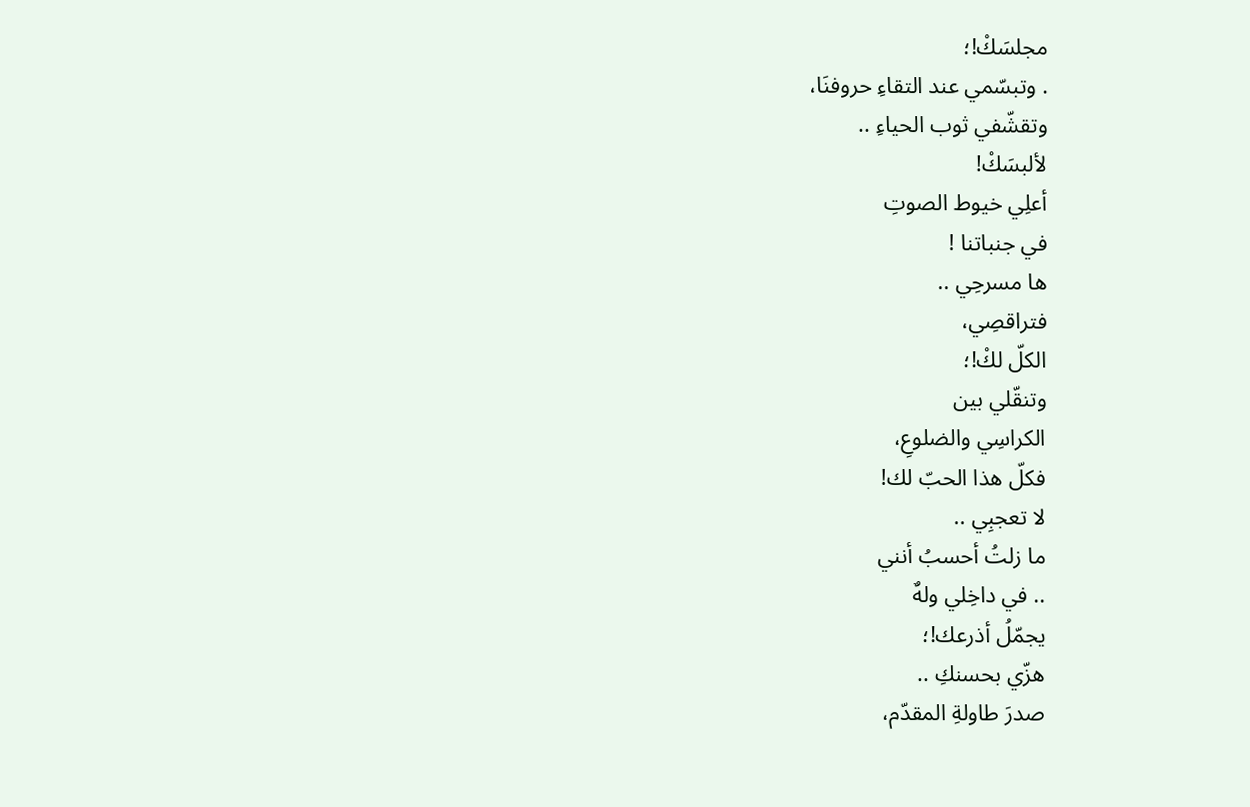مجلسَكْ!؛
. وتبسّمي عند التقاءِ حروفنَا،
وتقشّفي ثوب الحياءِ ..
لألبسَكْ!
أعلِي خيوط الصوتِ
في جنباتنا !
ها مسرحِي ..
فتراقصِي،
الكلّ لكْ!؛
وتنقّلي بين
الكراسِي والضلوعِ،
فكلّ هذا الحبّ لك!
لا تعجبِي ..
ما زلتُ أحسبُ أنني
.. في داخِلي ولهٌ
يجمّلُ أذرعك!؛
هزّي بحسنكِ ..
صدرَ طاولةِ المقدّم،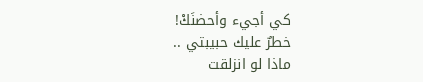كي أجيء وأحضنَكْ!
خطرٌ عليك حبيبتي ..
ماذا لو انزلقت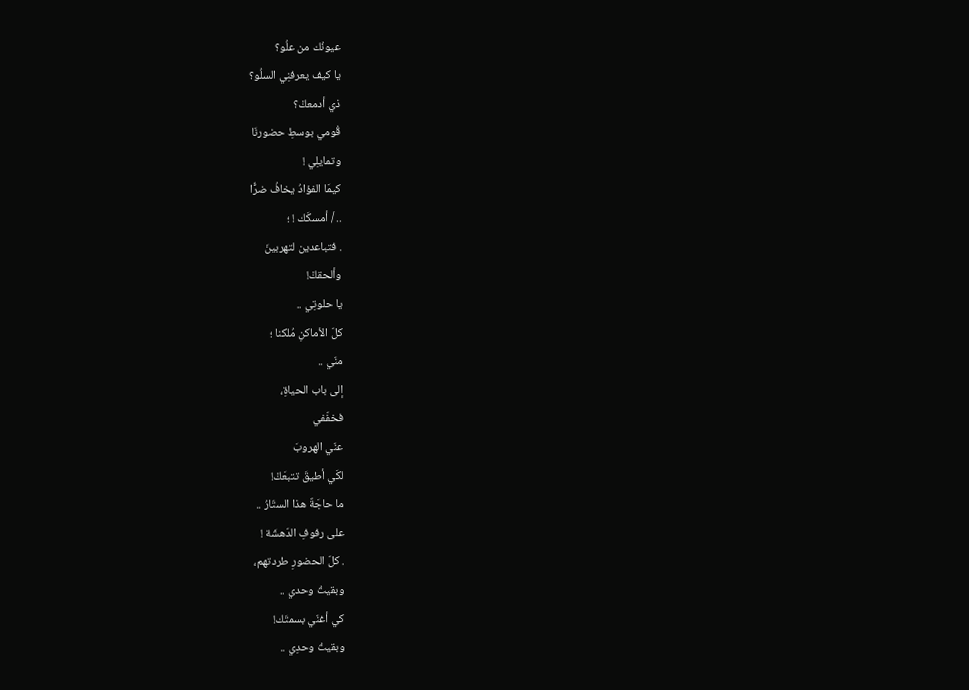عيونُك من علُو؟
يا كيف يعرفنِي السلُو؟
ذي أدمعكْ؟
قُومي بوسطِ حضورنَا
وتمايلِي !
كيمَا الفؤادُ يخافُ ضرًّا
.. / أمسكَك ! ؛
. فتباعدين لتهربينَ
وألحقكْ!
يا حلوتِي ..
كلّ الأماكنِ مُلكنا ؛
منّي ..
إلى باب الحياةِ،
فخفّفي
عنّي الهروبَ
لكَي أطيقَ تتبعَكْ!
ما حاجَةٌ هذا الستّارُ ..
على رفوفِ الدّهشَة !
. كلّ الحضورِ طردتهم،
وبقيتُ وحدي ..
كي أغنّي بسمتَك!
وبقيتُ وحدِي ..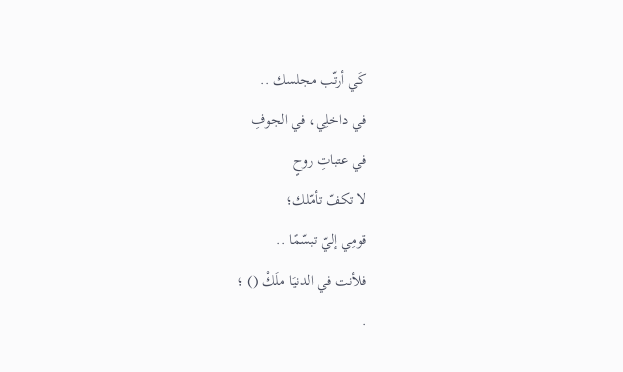كَي أرتّب مجلسك ..
في داخلِي، في الجوفِ
في عتباتِ روحٍ
لا تكفّ تأمّلك؛
قومِي إليّ تبسّمًا ..
فلأنت في الدنيَا ملَكْ () ؛
.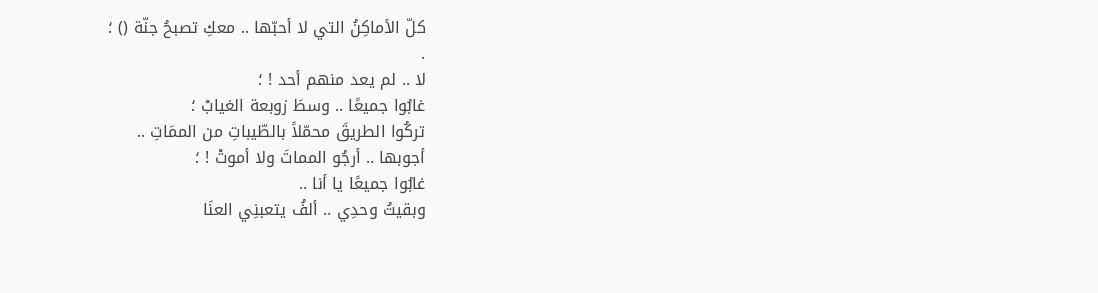كلّ الأماكِنُ التي لا أحبّها .. معكِ تصبحُ جنّة () ؛
.
لا .. لم يعد منهم أحد ! ؛
غابُوا جميعًا .. وسطَ زوبعة الغيابْ ؛
تركُوا الطريقَ محمّلاً بالطّيباتِ من الممَاتِ ..
أجوبها .. أرجُو المماتَ ولا أموتْ ! ؛
غابُوا جميعًا يا أنا ..
وبقيتُ وحدِي .. ألفُ يتعبنِي العنَا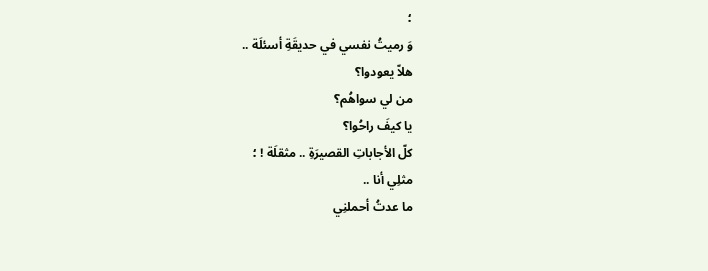؛
وَ رميتُ نفسي في حديقَةِ أسئلَة ..
هلاّ يعودوا؟
من لي سواهُم؟
يا كيفَ راحُوا؟
كلّ الأجاباتِ القصيرَةِ .. مثقلَة ! ؛
مثلِي أنا ..
ما عدتُ أحملنِي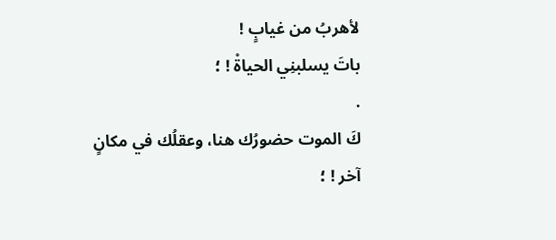لأهربُ من غيابٍ !
باتَ يسلبنِي الحياةْ ! ؛
.
كَ الموت حضورُك هنا، وعقلُك في مكانٍ آخر ! ؛